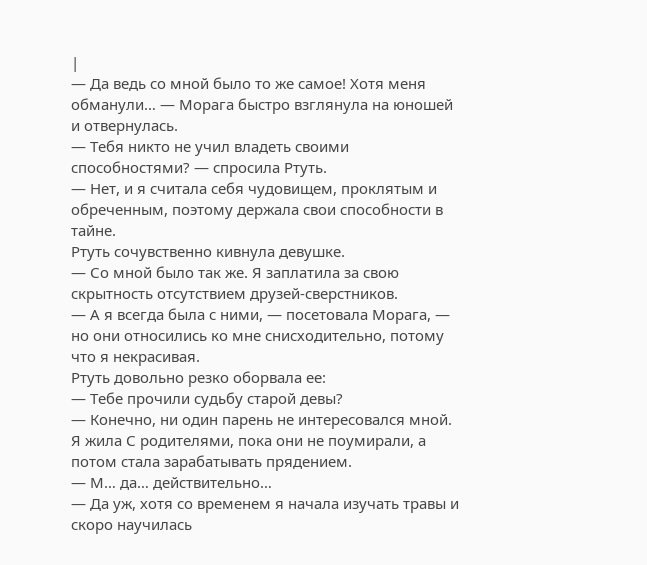|
— Да ведь со мной было то же самое! Хотя меня обманули… — Морага быстро взглянула на юношей и отвернулась.
— Тебя никто не учил владеть своими способностями? — спросила Ртуть.
— Нет, и я считала себя чудовищем, проклятым и обреченным, поэтому держала свои способности в тайне.
Ртуть сочувственно кивнула девушке.
— Со мной было так же. Я заплатила за свою скрытность отсутствием друзей-сверстников.
— А я всегда была с ними, — посетовала Морага, — но они относились ко мне снисходительно, потому что я некрасивая.
Ртуть довольно резко оборвала ее:
— Тебе прочили судьбу старой девы?
— Конечно, ни один парень не интересовался мной. Я жила С родителями, пока они не поумирали, а потом стала зарабатывать прядением.
— М… да… действительно…
— Да уж, хотя со временем я начала изучать травы и скоро научилась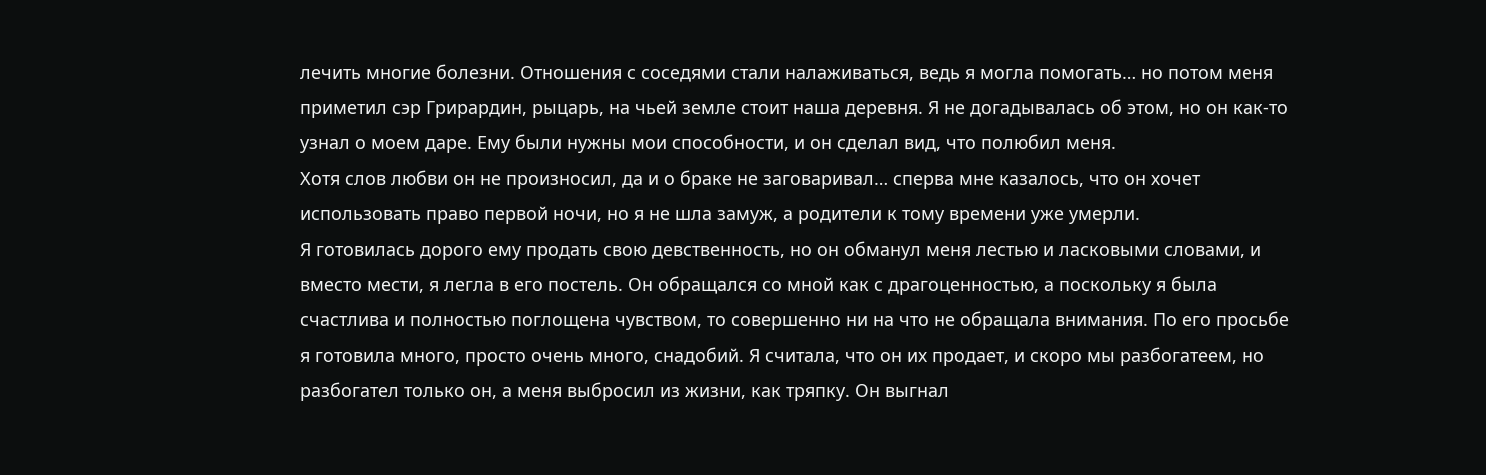лечить многие болезни. Отношения с соседями стали налаживаться, ведь я могла помогать… но потом меня приметил сэр Грирардин, рыцарь, на чьей земле стоит наша деревня. Я не догадывалась об этом, но он как-то узнал о моем даре. Ему были нужны мои способности, и он сделал вид, что полюбил меня.
Хотя слов любви он не произносил, да и о браке не заговаривал… сперва мне казалось, что он хочет использовать право первой ночи, но я не шла замуж, а родители к тому времени уже умерли.
Я готовилась дорого ему продать свою девственность, но он обманул меня лестью и ласковыми словами, и вместо мести, я легла в его постель. Он обращался со мной как с драгоценностью, а поскольку я была счастлива и полностью поглощена чувством, то совершенно ни на что не обращала внимания. По его просьбе я готовила много, просто очень много, снадобий. Я считала, что он их продает, и скоро мы разбогатеем, но разбогател только он, а меня выбросил из жизни, как тряпку. Он выгнал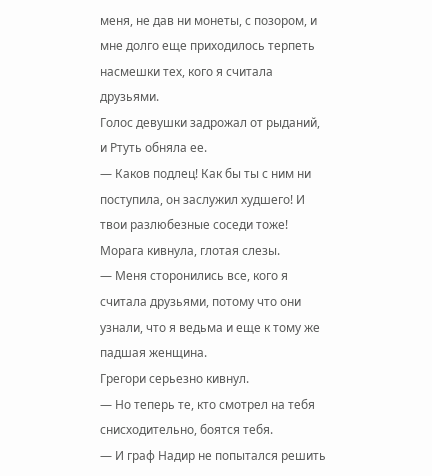меня, не дав ни монеты, с позором, и мне долго еще приходилось терпеть насмешки тех, кого я считала друзьями.
Голос девушки задрожал от рыданий, и Ртуть обняла ее.
— Каков подлец! Как бы ты с ним ни поступила, он заслужил худшего! И твои разлюбезные соседи тоже!
Морага кивнула, глотая слезы.
— Меня сторонились все, кого я считала друзьями, потому что они узнали, что я ведьма и еще к тому же падшая женщина.
Грегори серьезно кивнул.
— Но теперь те, кто смотрел на тебя снисходительно, боятся тебя.
— И граф Надир не попытался решить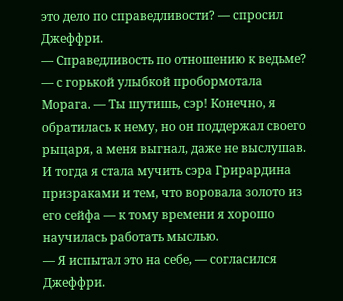это дело по справедливости? — спросил Джеффри.
— Справедливость по отношению к ведьме? — с горькой улыбкой пробормотала Морага. — Ты шутишь, сэр! Конечно, я обратилась к нему, но он поддержал своего рыцаря, а меня выгнал, даже не выслушав. И тогда я стала мучить сэра Грирардина призраками и тем, что воровала золото из его сейфа — к тому времени я хорошо научилась работать мыслью.
— Я испытал это на себе, — согласился Джеффри.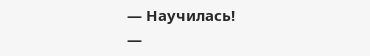— Научилась!
—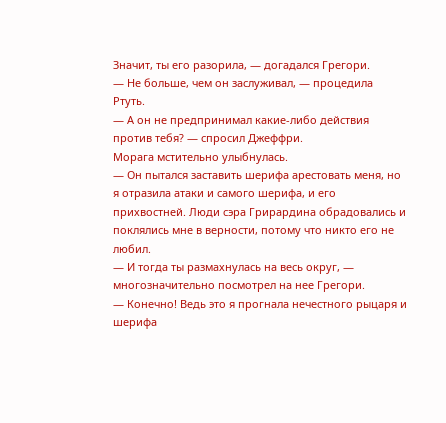Значит, ты его разорила, — догадался Грегори.
— Не больше, чем он заслуживал, — процедила Ртуть.
— А он не предпринимал какие-либо действия против тебя? — спросил Джеффри.
Морага мстительно улыбнулась.
— Он пытался заставить шерифа арестовать меня, но я отразила атаки и самого шерифа, и его прихвостней. Люди сэра Грирардина обрадовались и поклялись мне в верности, потому что никто его не любил.
— И тогда ты размахнулась на весь округ, — многозначительно посмотрел на нее Грегори.
— Конечно! Ведь это я прогнала нечестного рыцаря и шерифа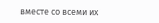вместе со всеми их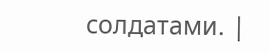солдатами. |